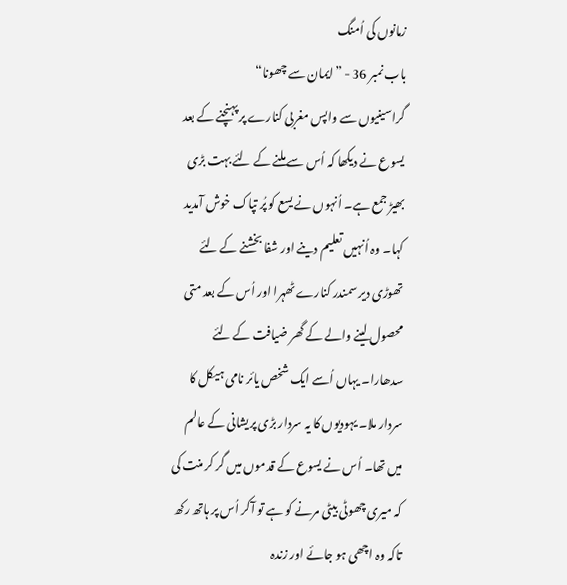زمانوں کی اُمنگ
باب نمبر 36 - ”ایمان سے چھونا“
گراسینیوں سے واپس مغربی کنارے پر پہنچنے کے بعد یسوع نے دیکھا کہ اُس سے ملنے کے لئے بہت بڑی بھیڑ جمع ہے۔ اُنہوں نے یسع کو پُر تپاک خوش آمدید کہا۔ وہ اُنہیں تعلیم دینے اور شفا بخشنے کے لئے تھوڑی دیر سمندر کنارے ٹھہرا اور اُس کے بعد متی محصول لینے والے کے گھر ضیافت کے لئے سدھارا۔ یہاں اُسے ایک شخص یائر نامی ہیکل کا سردار ملا۔ یہودیوں کا یہ سردار بڑی پریشانی کے عالم میں تھا۔ اُس نے یسوع کے قدموں میں گر کر منت کی کہ میری چھوٹی بیٹی مرنے کو ہے تو آکر اُس پر ہاتھ رکھ تاکہ وہ اچھی ہو جائے اور زندہ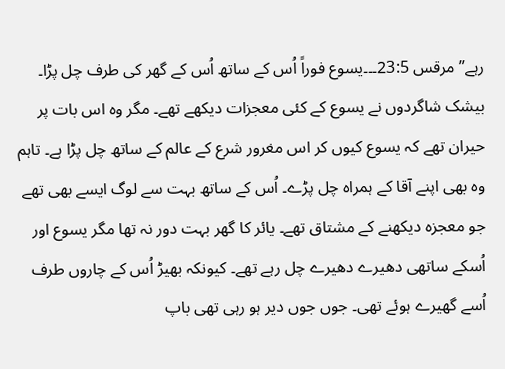رہے” مرقس 23:5۔۔۔یسوع فوراً اُس کے ساتھ اُس کے گھر کی طرف چل پڑا۔ بیشک شاگردوں نے یسوع کے کئی معجزات دیکھے تھے۔ مگر وہ اس بات پر حیران تھے کہ یسوع کیوں کر اس مغرور شرع کے عالم کے ساتھ چل پڑا ہے۔ تاہم وہ بھی اپنے آقا کے ہمراہ چل پڑے۔ اُس کے ساتھ بہت سے لوگ ایسے بھی تھے جو معجزہ دیکھنے کے مشتاق تھے۔ یائر کا گھر بہت دور نہ تھا مگر یسوع اور اُسکے ساتھی دھیرے دھیرے چل رہے تھے۔ کیونکہ بھیڑ اُس کے چاروں طرف اُسے گھیرے ہوئے تھی۔ جوں جوں دیر ہو رہی تھی باپ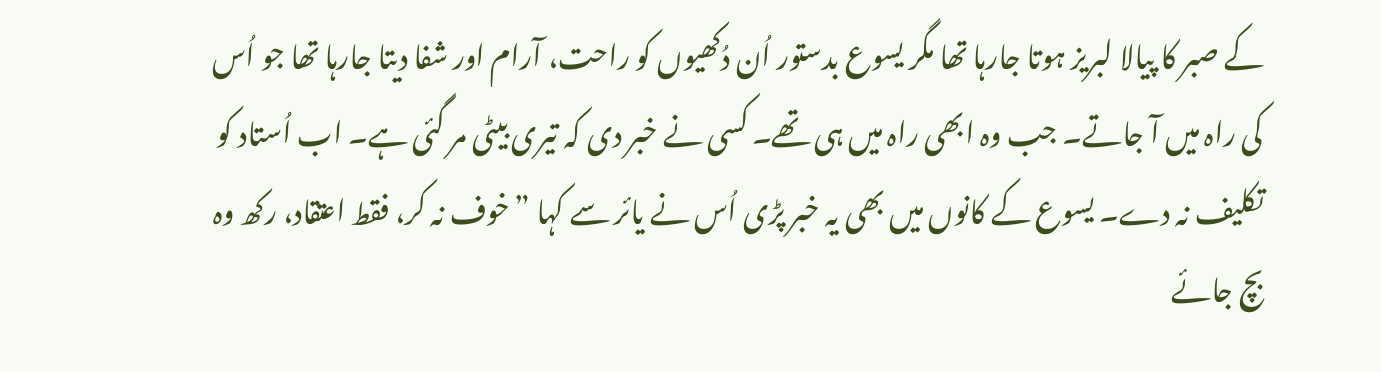کے صبر کا پیالا لبریز ہوتا جارہا تھا مگر یسوع بدستور اُن دُکھیوں کو راحت، آرام اور شفا دیتا جارہا تھا جو اُس کی راہ میں آ جاتے۔ جب وہ ابھی راہ میں ہی تھے۔ کسی نے خبر دی کہ تیری بیٹی مر گئی ہے۔ اب اُستاد کو تکلیف نہ دے۔ یسوع کے کانوں میں بھی یہ خبر پڑی اُس نے یائر سے کہا ”خوف نہ کر، فقط اعتقاد، رکھ وہ بچ جائے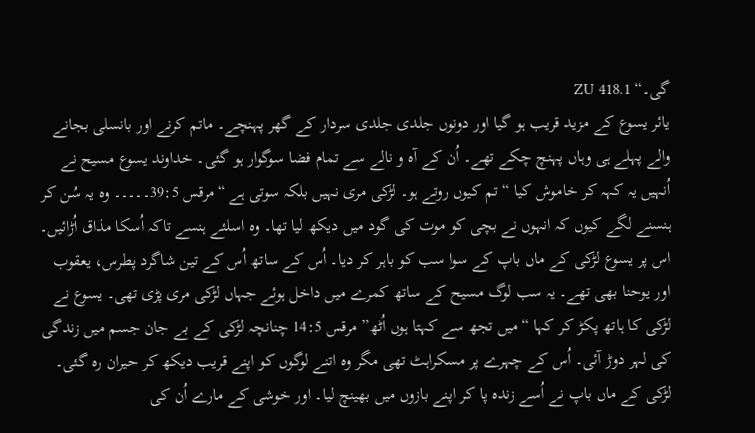گی۔“ ZU 418.1
یائر یسوع کے مزید قریب ہو گیا اور دونوں جلدی جلدی سردار کے گھر پہنچے۔ ماتم کرنے اور بانسلی بجانے والے پہلے ہی وہاں پہنچ چکے تھے۔ اُن کے آہ و نالے سے تمام فضا سوگوار ہو گئی۔ خداوند یسوع مسیح نے اُنہیں یہ کہہ کر خاموش کیا “تم کیوں روتے ہو۔ لڑکی مری نہیں بلکہ سوتی ہے “مرقس 39:5۔۔۔۔۔ وہ یہ سُن کر ہنسنے لگے کیوں کہ انہوں نے بچی کو موت کی گود میں دیکھ لیا تھا۔ وہ اسلئے ہنسے تاکہ اُسکا مذاق اُڑائیں۔ اس پر یسوع لڑکی کے ماں باپ کے سوا سب کو باہر کر دیا۔ اُس کے ساتھ اُس کے تین شاگرد پطرس، یعقوب اور یوحنا بھی تھے۔ یہ سب لوگ مسیح کے ساتھ کمرے میں داخل ہوئے جہاں لڑکی مری پڑی تھی۔ یسوع نے لڑکی کا ہاتھ پکڑ کر کہا “میں تجھ سے کہتا ہوں اُٹھ” مرقس 14:5 چنانچہ لڑکی کے بے جان جسم میں زندگی کی لہر دوڑ آئی۔ اُس کے چہرے پر مسکراہٹ تھی مگر وہ اتنے لوگوں کو اپنے قریب دیکھ کر حیران رہ گئی۔ لڑکی کے ماں باپ نے اُسے زندہ پا کر اپنے بازوں میں بھینچ لیا۔ اور خوشی کے مارے اُن کی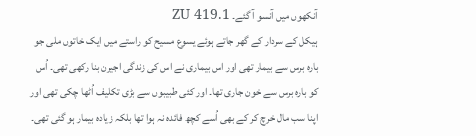آنکھوں میں آنسو آ گئے۔ ZU 419.1
ہیکل کے سردار کے گھر جاتے ہوئے یسوع مسیح کو راستے میں ایک خاتوں ملی جو بارہ برس سے بیمار تھی اور اس بیماری نے اس کی زندگی اجیرن بنا رکھی تھی۔ اُس کو بارہ برس سے خون جاری تھا۔ اور کئی طبیبوں سے بڑی تکلیف اُٹھا چکی تھی اور اپنا سب مال خرچ کر کے بھی اُسے کچھ فائدہ نہ ہوا تھا بلکہ زیادہ بیمار ہو گئی تھی۔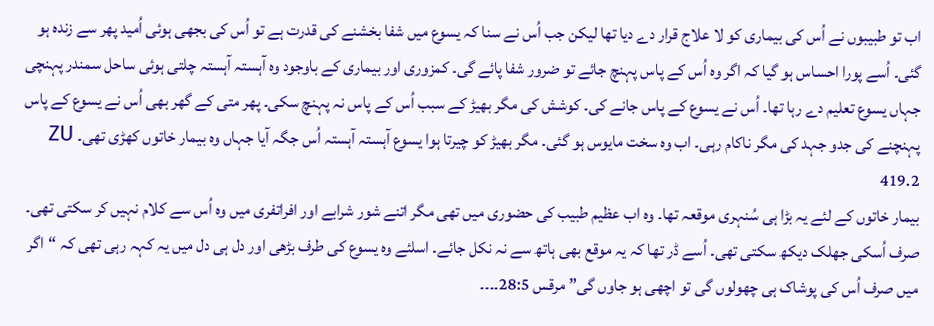اب تو طبیبوں نے اُس کی بیماری کو لا علاج قرار دے دیا تھا لیکن جب اُس نے سنا کہ یسوع میں شفا بخشنے کی قدرت ہے تو اُس کی بجھی ہوئی اُمید پھر سے زندہ ہو گئی۔ اُسے پورا احساس ہو گیا کہ اگر وہ اُس کے پاس پہنچ جائے تو ضرور شفا پائے گی۔ کمزوری اور بیماری کے باوجود وہ آہستہ آہستہ چلتی ہوئی ساحل سمندر پہنچی جہاں یسوع تعلیم دے رہا تھا۔ اُس نے یسوع کے پاس جانے کی۔ کوشش کی مگر بھیڑ کے سبب اُس کے پاس نہ پہنچ سکی۔ پھر متی کے گھر بھی اُس نے یسوع کے پاس پہنچنے کی جدو جہد کی مگر ناکام رہی۔ اب وہ سخت مایوس ہو گئی۔ مگر بھیڑ کو چیرتا ہوا یسوع آہستہ آہستہ اُس جگہ آیا جہاں وہ بیمار خاتوں کھڑی تھی۔ ZU 419.2
بیمار خاتوں کے لئے یہ بڑا ہی سُنہری موقعہ تھا۔ وہ اب عظیم طبیب کی حضوری میں تھی مگر اتنے شور شرابے اور افراتفری میں وہ اُس سے کلام نہیں کر سکتی تھی۔ صرف اُسکی جھلک دیکھ سکتی تھی۔ اُسے ڈر تھا کہ یہ موقع بھی ہاتھ سے نہ نکل جائے۔ اسلئے وہ یسوع کی طرف بڑھی اور دل ہی دل میں یہ کہہ رہی تھی کہ “اگر میں صرف اُس کی پوشاک ہی چھولوں گی تو اچھی ہو جاوں گی” مرقس 28:5۔۔۔۔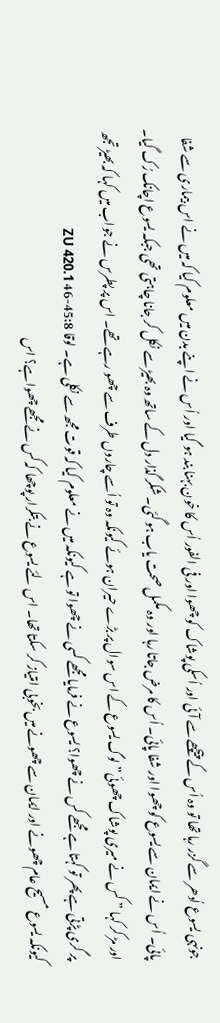جونہی یسوع اُدھر سے گزر رہا تھا تو وہ اُس کے پیچھے سے آئی اور اُسکی پوشاک کو چھوا اور فی الفور اُس کا خون بہنا بند ہو گیا اور اُس نے اپنے بدن میں معلوم کیا کہ میں نے اس بیماری سے شفا پائی۔ اُس نے ایمان سے یسوع کو چھوا اور شفا پائی۔ اُس کا مرض جاتا رہا اور وہ مکمل صحت یاب ہو گئی۔ شکر گذار دل کے ساتھ وہ بھیڑ سے نکل کر جانا چاہتی تھی جبکہ یسوع اچانک رُک گیا۔ اور مڑ کر کہا ” کس نے میری پوشاک چھوئی” لوگ یسوع کے اس سوال پر بڑے حیران ہوئے کیونکہ وہ تو اُسے چاروں طرف سے چھو رہے تھے۔ اس پر پطرس نے جواب میں کہا کہ بھیڑ تجھ پر گری پڑتی ہے پھر تو کہتا ہے مجھے کس نے چھوا؟ یسوع نے فرمایا مجھے کسی نے چھوا تو ہے کیونکہ میں نے معلوم کیا کہ قوت مجھ سے نکلی ہے۔ لوقا 45:8-46 ZU 420.1
کیونکہ یسوع مسیح عام چھونے اور ایمان سے چھونے میں بخوبی امتیاز کر سکتا تھا۔ اس لئے یسوع نے بتکرار پوچھا کہ کس نے مجھے چھواہے؟ اس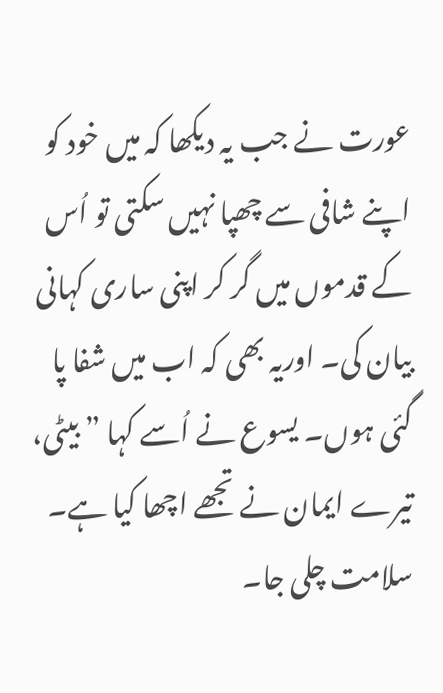عورت نے جب یہ دیکھا کہ میں خود کو اپنے شافی سے چھپا نہیں سکتی تو اُس کے قدموں میں گر کر اپنی ساری کہانی بیان کی۔ اوریہ بھی کہ اب میں شفا پا گئی ہوں۔ یسوع نے اُسے کہا ” بیٹی، تیرے ایمان نے تجھے اچھا کیا ہے۔ سلامت چلی جا۔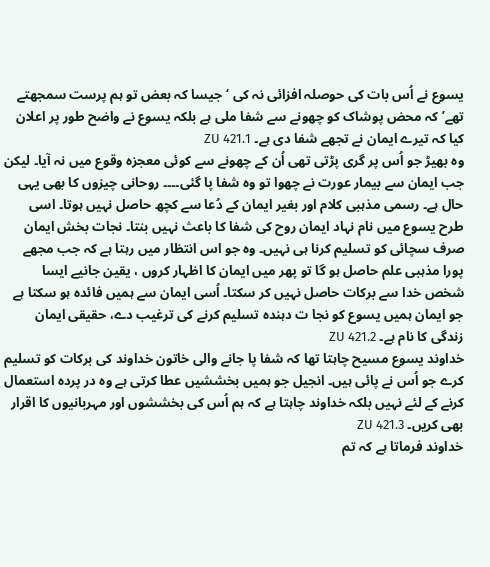یسوع نے اُس بات کی حوصلہ افزائی نہ کی ‘جیسا کہ بعض تو ہم پرست سمجھتے تھے’ کہ محض پوشاک کو چھونے سے شفا ملی ہے بلکہ یسوع نے واضح طور پر اعلان کیا کہ تیرے ایمان نے تجھے شفا دی ہے۔ ZU 421.1
وہ بھیڑ جو اُس پر گری پڑتی تھی اُن کے چھونے سے کوئی معجزہ وقوع میں نہ آیا۔ لیکن جب ایمان سے بیمار عورت نے چھوا تو وہ شفا پا گئی۔۔۔۔ روحانی چیزوں کا بھی یہی حال ہے۔ رسمی مذہبی کلام اور بغیر ایمان کے دُعا سے کچھ حاصل نہیں ہوتا۔ اسی طرح یسوع میں نام نہاد ایمان روح کی شفا کا باعث نہیں بنتا۔ نجات بخش ایمان صرف سچائی کو تسلیم کرنا ہی نہیں۔ وہ جو اس انتظار میں رہتا ہے کہ جب مجھے پورا مذہبی علم حاصل ہو گا تو پھر میں ایمان کا اظہار کروں ، یقین جانیے ایسا شخص خدا سے برکات حاصل نہیں کر سکتا۔ اُسی ایمان سے ہمیں فائدہ ہو سکتا ہے جو ایمان ہمیں یسوع کو نجا ت دہندہ تسلیم کرنے کی ترغیب دے، حقیقی ایمان زندگی کا نام ہے۔ ZU 421.2
خداوند یسوع مسیح چاہتا تھا کہ شفا پا جانے والی خاتون خداوند کی برکات کو تسلیم کرے جو اُس نے پائی ہیں۔ انجیل جو ہمیں بخششیں عطا کرتی ہے وہ در پردہ استعمال کرنے کے لئے نہیں بلکہ خداوند چاہتا ہے کہ ہم اُس کی بخششوں اور مہربانیوں کا اقرار بھی کریں۔ ZU 421.3
خداوند فرماتا ہے کہ تم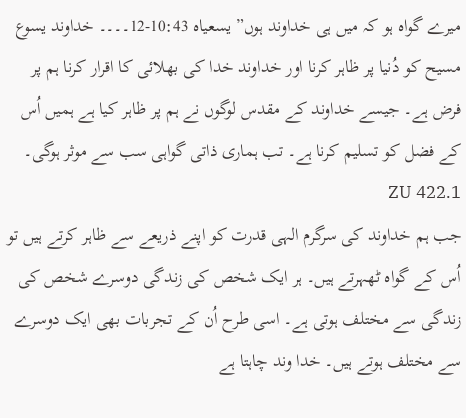میرے گواہ ہو کہ میں ہی خداوند ہوں” یسعیاہ 10:43-12۔۔۔۔ خداوند یسوع مسیح کو دُنیا پر ظاہر کرنا اور خداوند خدا کی بھلائی کا اقرار کرنا ہم پر فرض ہے۔ جیسے خداوند کے مقدس لوگوں نے ہم پر ظاہر کیا ہے ہمیں اُس کے فضل کو تسلیم کرنا ہے۔ تب ہماری ذاتی گواہی سب سے موثر ہوگی۔ ZU 422.1
جب ہم خداوند کی سرگرم الہی قدرت کو اپنے ذریعے سے ظاہر کرتے ہیں تو اُس کے گواہ ٹھہرتے ہیں۔ ہر ایک شخص کی زندگی دوسرے شخص کی زندگی سے مختلف ہوتی ہے۔ اسی طرح اُن کے تجربات بھی ایک دوسرے سے مختلف ہوتے ہیں۔ خدا وند چاہتا ہے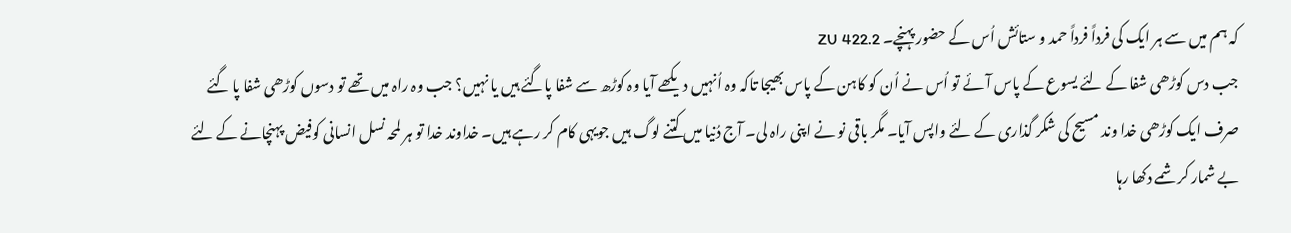کہ ہم میں سے ہر ایک کی فرداً فرداً حمد و ستائش اُس کے حضور پہنچے۔ ZU 422.2
جب دس کوڑھی شفا کے لئے یسوع کے پاس آئے تو اُس نے اُن کو کاہن کے پاس بھیجا تاکہ وہ اُنہیں دیکھے آیا وہ کوڑھ سے شفا پاگئے ہیں یا نہیں؟ جب وہ راہ میں تھے تو دسوں کوڑھی شفا پا گئے صرف ایک کوڑھی خدا وند مسیح کی شکر گذاری کے لئے واپس آیا۔ مگر باقی نو نے اپنی راہ لی۔ آج دُنیا میں کتنے لوگ ہیں جویہی کام کر رہے ہیں۔ خداوند خدا تو ہر لمحہ نسل انسانی کوفیض پہنچانے کے لئے بے شمار کرشمے دکھا رہا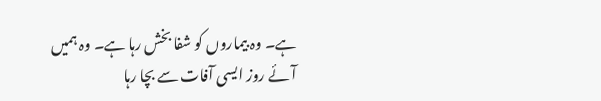ہے۔ وہ بیماروں کو شفا بخش رہا ہے۔ وہ ہمیں آئے روز ایسی آفات سے بچا رہا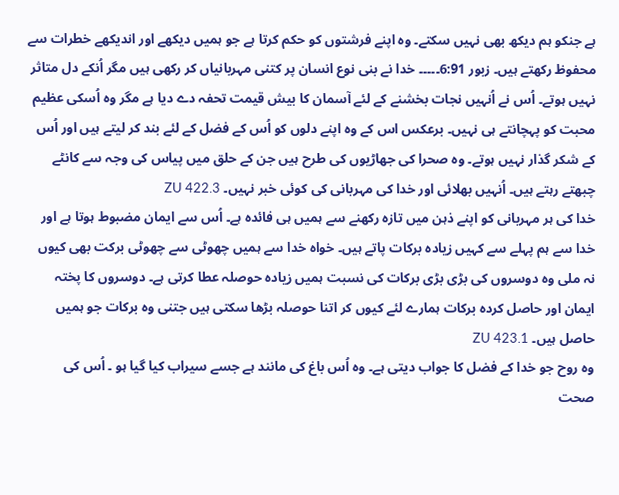ہے جنکو ہم دیکھ بھی نہیں سکتے۔ وہ اپنے فرشتوں کو حکم کرتا ہے جو ہمیں دیکھے اور اندیکھے خطرات سے محفوظ رکھتے ہیں۔ زبور 6:91۔۔۔۔۔ خدا نے بنی نوع انسان پر کتنی مہربانیاں کر رکھی ہیں مگر اُنکے دل متاثر نہیں ہوتے۔ اُس نے اُنہیں نجات بخشنے کے لئے آسمان کا بیش قیمت تحفہ دے دیا ہے مگر وہ اُسکی عظیم محبت کو پہچانتے ہی نہیں۔ برعکس اس کے وہ اپنے دلوں کو اُس کے فضل کے لئے بند کر لیتے ہیں اور اُس کے شکر گذار نہیں ہوتے۔ وہ صحرا کی جھاڑیوں کی طرح ہیں جن کے حلق میں پیاس کی وجہ سے کانٹے چبھتے رہتے ہیں۔ اُنہیں بھلائی اور خدا کی مہربانی کی کوئی خبر نہیں۔ ZU 422.3
خدا کی ہر مہربانی کو اپنے ذہن میں تازہ رکھنے سے ہمیں ہی فائدہ ہے۔ اُس سے ایمان مضبوط ہوتا ہے اور خدا سے ہم پہلے سے کہیں زیادہ برکات پاتے ہیں۔ خواہ خدا سے ہمیں چھوٹی سے چھوٹی برکت بھی کیوں نہ ملی وہ دوسروں کی بڑی بڑی برکات کی نسبت ہمیں زیادہ حوصلہ عطا کرتی ہے۔ دوسروں کا پختہ ایمان اور حاصل کردہ برکات ہمارے لئے کیوں کر اتنا حوصلہ بڑھا سکتی ہیں جتنی وہ برکات جو ہمیں حاصل ہیں۔ ZU 423.1
وہ روح جو خدا کے فضل کا جواب دیتی ہے۔ وہ اُس باغ کی مانند ہے جسے سیراب کیا گیا ہو ۔ اُس کی صحت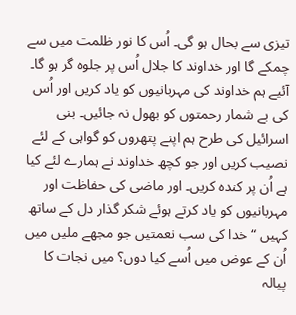تیزی سے بحال ہو گی۔ اُس کا نور ظلمت میں سے چمکے گا اور خداوند کا جلال اُس پر جلوہ گر ہو گا۔ آئیے ہم خداوند کی مہربانیوں کو یاد کریں اور اُس کی بے شمار رحمتوں کو بھول نہ جائیں۔ بنی اسرائیل کی طرح ہم اپنے پتھروں کو گواہی کے لئے نصیب کریں اور جو کچھ خداوند نے ہمارے لئے کیا ہے اُن پر کندہ کریں۔ اور ماضی کی حفاظت اور مہربانیوں کو یاد کرتے ہوئے شکر گذار دل کے ساتھ کہیں “خدا کی سب نعمتیں جو مجھے ملیں میں اُن کے عوض میں اُسے کیا دوں؟ میں نجات کا پیالہ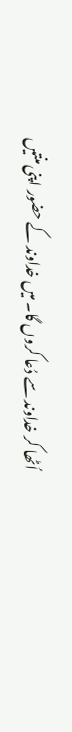اُٹھا کر خداوند سے دُعا کروں گا۔ میں خداوند کے حضور اپنی منتیں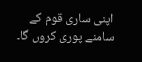اپنی ساری قوم کے سامنے پوری کروں گا۔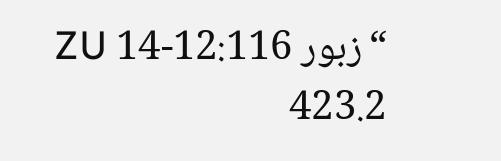“زبور 12:116-14 ZU 423.2